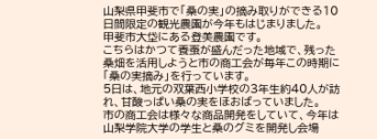山梨県甲斐市で「桑の実」の摘み取りができる10日間限定の観光農園が今年もはじまりました。
甲斐市大垈にある登美農園です。
こちらはかつて養蚕が盛んだった地域で、残った桑畑を活用しようと市の商工会が毎年この時期に「桑の実摘み」を行っています。
5日は、地元の双葉西小学校の3年生約40人が訪れ、甘酸っぱい桑の実をほおばっていました。
市の商工会は様々な商品開発をしていて、今年は山梨学院大学の学生と桑のグミを開発し会場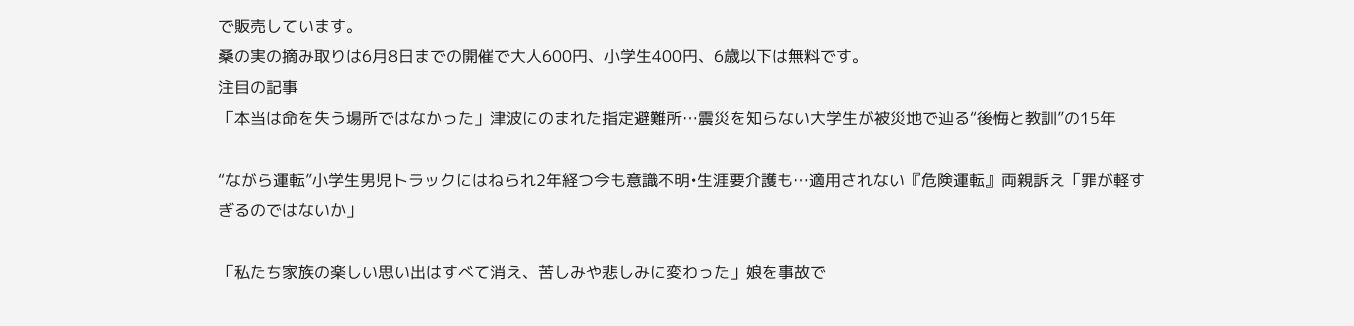で販売しています。
桑の実の摘み取りは6月8日までの開催で大人600円、小学生400円、6歳以下は無料です。
注目の記事
「本当は命を失う場所ではなかった」津波にのまれた指定避難所…震災を知らない大学生が被災地で辿る“後悔と教訓”の15年

“ながら運転”小学生男児トラックにはねられ2年経つ今も意識不明•生涯要介護も…適用されない『危険運転』両親訴え「罪が軽すぎるのではないか」

「私たち家族の楽しい思い出はすべて消え、苦しみや悲しみに変わった」娘を事故で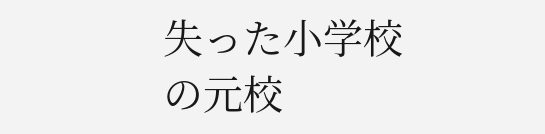失った小学校の元校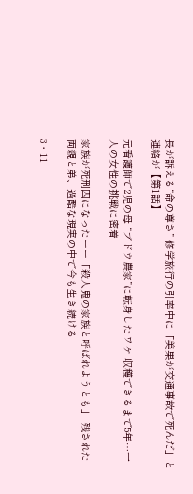長が訴える“命の尊さ” 修学旅行の引率中に「美果が交通事故で死んだ」と連絡が【第1話】

元看護師で2児の母 “ブドウ農家”に転身したワケ 収穫できるまで5年…一人の女性の挑戦に密着

家族が死刑囚になったーー「殺人鬼の家族と呼ばれようとも」 残された両親と弟、過酷な現実の中で今も生き続ける

3・11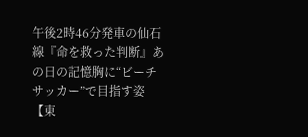午後2時46分発車の仙石線『命を救った判断』あの日の記憶胸に“ビーチサッカー”で目指す姿【東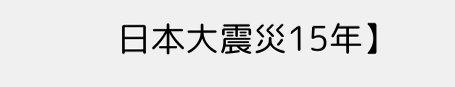日本大震災15年】